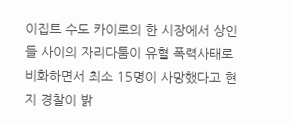이집트 수도 카이로의 한 시장에서 상인들 사이의 자리다툼이 유혈 폭력사태로 비화하면서 최소 15명이 사망했다고 현지 경찰이 밝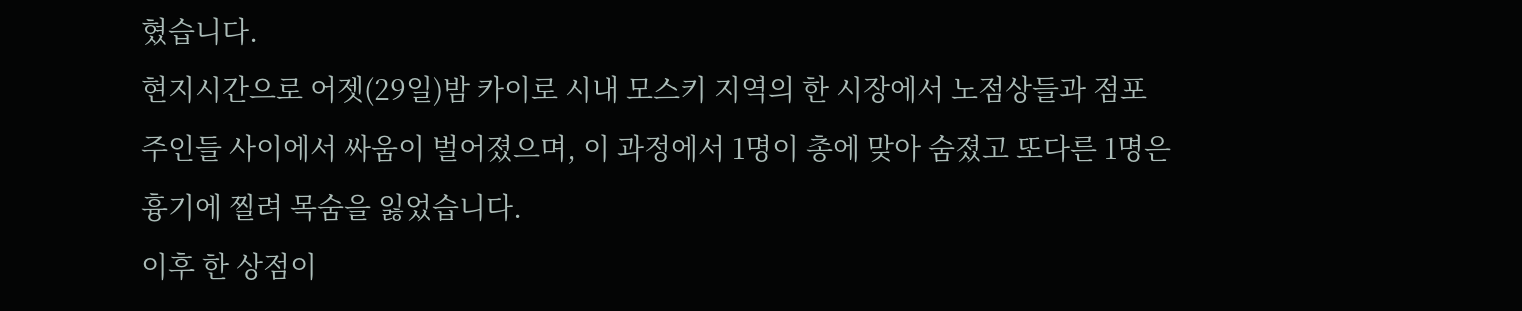혔습니다.
현지시간으로 어젯(29일)밤 카이로 시내 모스키 지역의 한 시장에서 노점상들과 점포 주인들 사이에서 싸움이 벌어졌으며, 이 과정에서 1명이 총에 맞아 숨졌고 또다른 1명은 흉기에 찔려 목숨을 잃었습니다.
이후 한 상점이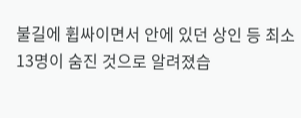불길에 휩싸이면서 안에 있던 상인 등 최소 13명이 숨진 것으로 알려졌습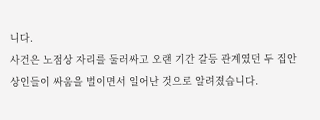니다.
사건은 노점상 자리를 둘러싸고 오랜 기간 갈등 관계였던 두 집안 상인들이 싸움을 벌이면서 일어난 것으로 알려졌습니다.